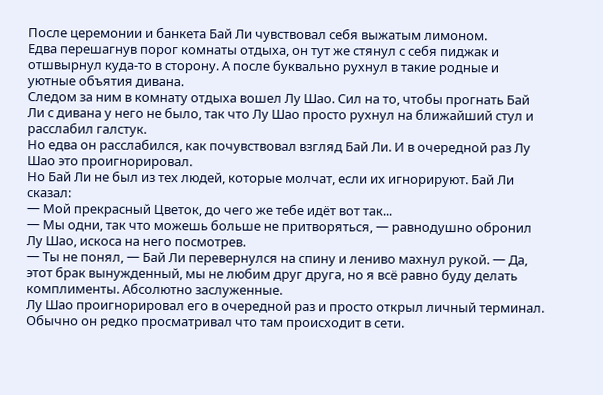После церемонии и банкета Бай Ли чувствовал себя выжатым лимоном.
Едва перешагнув порог комнаты отдыха, он тут же стянул с себя пиджак и отшвырнул куда-то в сторону. А после буквально рухнул в такие родные и уютные объятия дивана.
Следом за ним в комнату отдыха вошел Лу Шао. Сил на то, чтобы прогнать Бай Ли с дивана у него не было, так что Лу Шао просто рухнул на ближайший стул и расслабил галстук.
Но едва он расслабился, как почувствовал взгляд Бай Ли. И в очередной раз Лу Шао это проигнорировал.
Но Бай Ли не был из тех людей, которые молчат, если их игнорируют. Бай Ли сказал:
一 Мой прекрасный Цветок, до чего же тебе идёт вот так...
一 Мы одни, так что можешь больше не притворяться, 一 равнодушно обронил Лу Шао, искоса на него посмотрев.
一 Ты не понял, 一 Бай Ли перевернулся на спину и лениво махнул рукой. 一 Да, этот брак вынужденный, мы не любим друг друга, но я всё равно буду делать комплименты. Абсолютно заслуженные.
Лу Шао проигнорировал его в очередной раз и просто открыл личный терминал. Обычно он редко просматривал что там происходит в сети.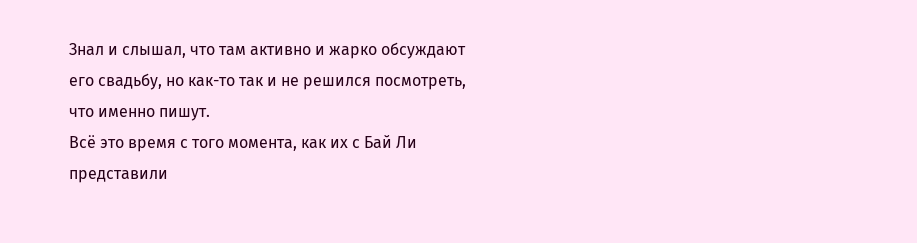Знал и слышал, что там активно и жарко обсуждают его свадьбу, но как-то так и не решился посмотреть, что именно пишут.
Всё это время с того момента, как их с Бай Ли представили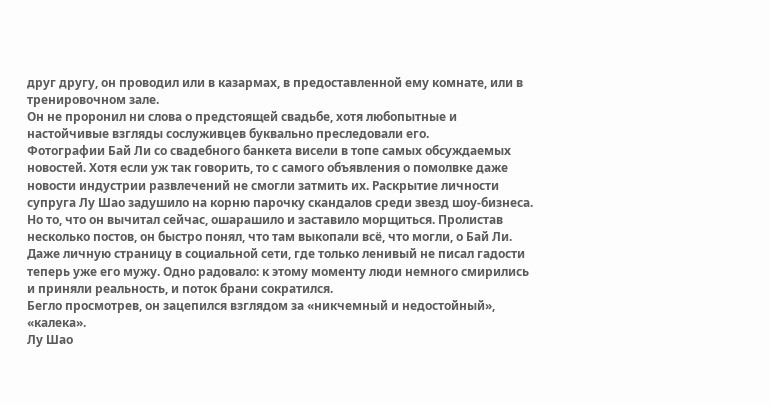друг другу, он проводил или в казармах, в предоставленной ему комнате, или в тренировочном зале.
Он не проронил ни слова о предстоящей свадьбе, хотя любопытные и настойчивые взгляды сослуживцев буквально преследовали его.
Фотографии Бай Ли со свадебного банкета висели в топе самых обсуждаемых новостей. Хотя если уж так говорить, то с самого объявления о помолвке даже новости индустрии развлечений не смогли затмить их. Раскрытие личности супруга Лу Шао задушило на корню парочку скандалов среди звезд шоу-бизнеса.
Но то, что он вычитал сейчас, ошарашило и заставило морщиться. Пролистав несколько постов, он быстро понял, что там выкопали всё, что могли, о Бай Ли. Даже личную страницу в социальной сети, где только ленивый не писал гадости теперь уже его мужу. Одно радовало: к этому моменту люди немного смирились и приняли реальность, и поток брани сократился.
Бегло просмотрев, он зацепился взглядом за «никчемный и недостойный», «калека».
Лу Шао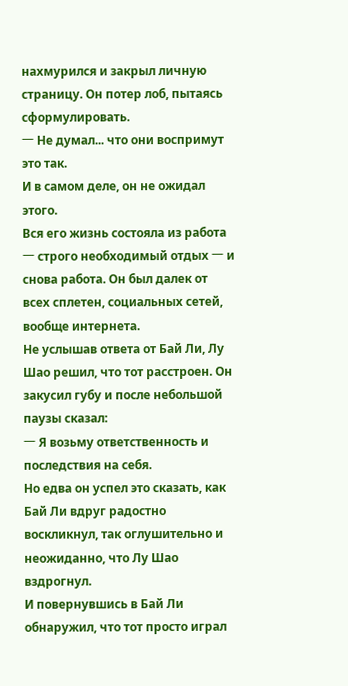нахмурился и закрыл личную страницу. Он потер лоб, пытаясь сформулировать.
一 Не думал... что они воспримут это так.
И в самом деле, он не ожидал этого.
Вся его жизнь состояла из работа 一 строго необходимый отдых 一 и снова работа. Он был далек от всех сплетен, социальных сетей, вообще интернета.
Не услышав ответа от Бай Ли, Лу Шао решил, что тот расстроен. Он закусил губу и после небольшой паузы сказал:
一 Я возьму ответственность и последствия на себя.
Но едва он успел это сказать, как Бай Ли вдруг радостно воскликнул, так оглушительно и неожиданно, что Лу Шао вздрогнул.
И повернувшись в Бай Ли обнаружил, что тот просто играл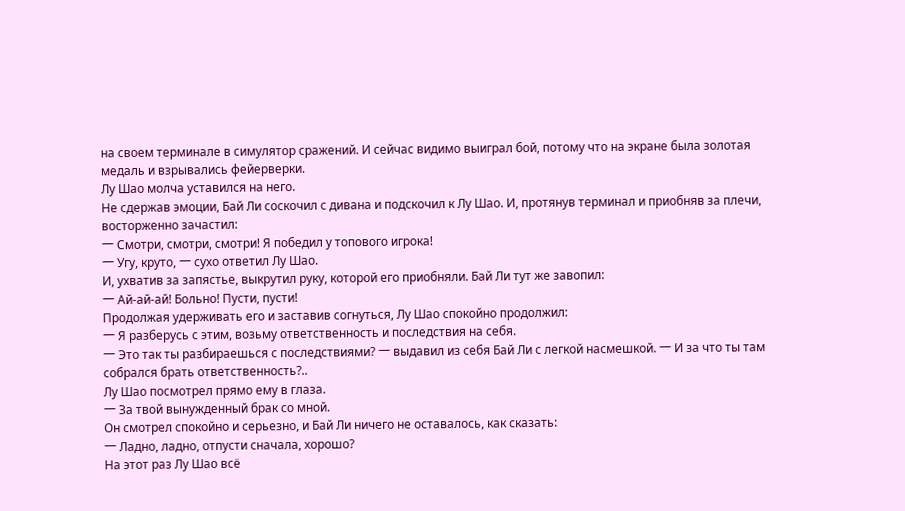на своем терминале в симулятор сражений. И сейчас видимо выиграл бой, потому что на экране была золотая медаль и взрывались фейерверки.
Лу Шао молча уставился на него.
Не сдержав эмоции, Бай Ли соскочил с дивана и подскочил к Лу Шао. И, протянув терминал и приобняв за плечи, восторженно зачастил:
一 Смотри, смотри, смотри! Я победил у топового игрока!
一 Угу, круто, 一 сухо ответил Лу Шао.
И, ухватив за запястье, выкрутил руку, которой его приобняли. Бай Ли тут же завопил:
一 Ай-ай-ай! Больно! Пусти, пусти!
Продолжая удерживать его и заставив согнуться, Лу Шао спокойно продолжил:
一 Я разберусь с этим, возьму ответственность и последствия на себя.
一 Это так ты разбираешься с последствиями? 一 выдавил из себя Бай Ли с легкой насмешкой. 一 И за что ты там собрался брать ответственность?..
Лу Шао посмотрел прямо ему в глаза.
一 За твой вынужденный брак со мной.
Он смотрел спокойно и серьезно, и Бай Ли ничего не оставалось, как сказать:
一 Ладно, ладно, отпусти сначала, хорошо?
На этот раз Лу Шао всё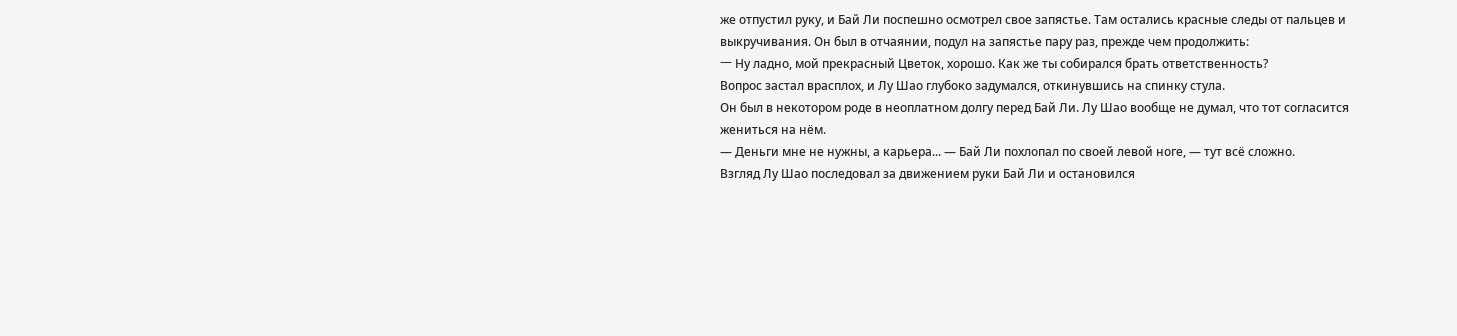же отпустил руку, и Бай Ли поспешно осмотрел свое запястье. Там остались красные следы от пальцев и выкручивания. Он был в отчаянии, подул на запястье пару раз, прежде чем продолжить:
一 Ну ладно, мой прекрасный Цветок, хорошо. Как же ты собирался брать ответственность?
Вопрос застал врасплох, и Лу Шао глубоко задумался, откинувшись на спинку стула.
Он был в некотором роде в неоплатном долгу перед Бай Ли. Лу Шао вообще не думал, что тот согласится жениться на нём.
— Деньги мне не нужны, а карьера... — Бай Ли похлопал по своей левой ноге, — тут всё сложно.
Взгляд Лу Шао последовал за движением руки Бай Ли и остановился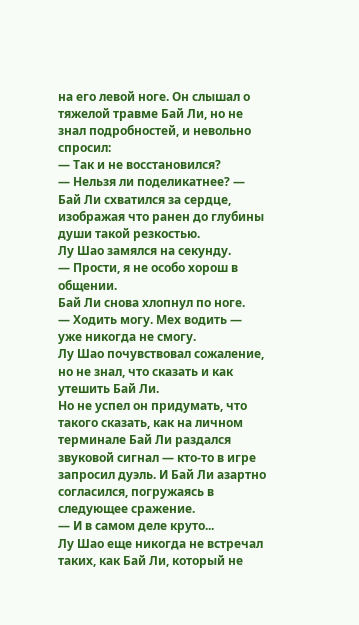на его левой ноге. Он слышал о тяжелой травме Бай Ли, но не знал подробностей, и невольно спросил:
— Так и не восстановился?
— Нельзя ли поделикатнее? — Бай Ли схватился за сердце, изображая что ранен до глубины души такой резкостью.
Лу Шао замялся на секунду.
— Прости, я не особо хорош в общении.
Бай Ли снова хлопнул по ноге.
— Ходить могу. Мех водить — уже никогда не смогу.
Лу Шао почувствовал сожаление, но не знал, что сказать и как утешить Бай Ли.
Но не успел он придумать, что такого сказать, как на личном терминале Бай Ли раздался звуковой сигнал — кто-то в игре запросил дуэль. И Бай Ли азартно согласился, погружаясь в следующее сражение.
— И в самом деле круто...
Лу Шао еще никогда не встречал таких, как Бай Ли, который не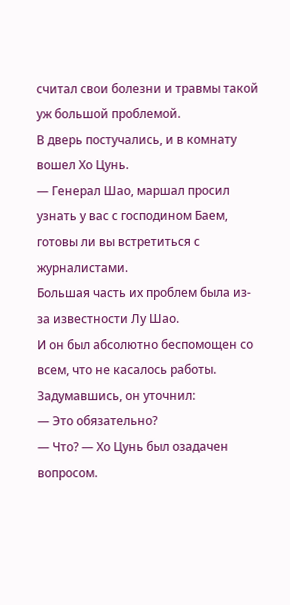считал свои болезни и травмы такой уж большой проблемой.
В дверь постучались, и в комнату вошел Хо Цунь.
— Генерал Шао, маршал просил узнать у вас с господином Баем, готовы ли вы встретиться с журналистами.
Большая часть их проблем была из-за известности Лу Шао.
И он был абсолютно беспомощен со всем, что не касалось работы. Задумавшись, он уточнил:
— Это обязательно?
— Что? — Хо Цунь был озадачен вопросом.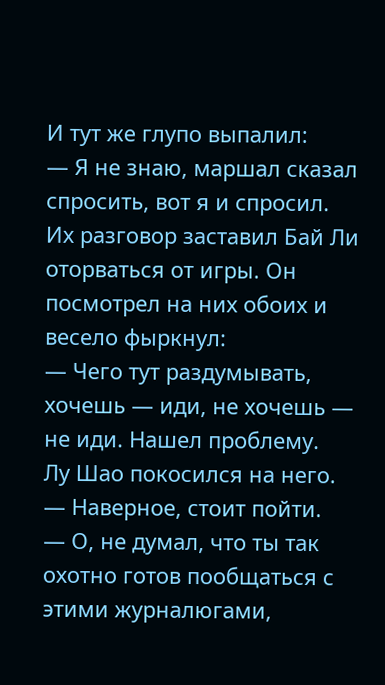И тут же глупо выпалил:
— Я не знаю, маршал сказал спросить, вот я и спросил.
Их разговор заставил Бай Ли оторваться от игры. Он посмотрел на них обоих и весело фыркнул:
— Чего тут раздумывать, хочешь — иди, не хочешь — не иди. Нашел проблему.
Лу Шао покосился на него.
— Наверное, стоит пойти.
— О, не думал, что ты так охотно готов пообщаться с этими журналюгами,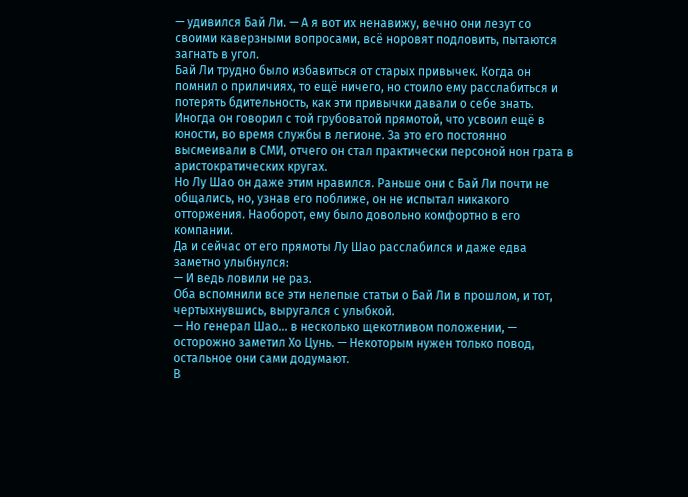— удивился Бай Ли. — А я вот их ненавижу, вечно они лезут со своими каверзными вопросами, всё норовят подловить, пытаются загнать в угол.
Бай Ли трудно было избавиться от старых привычек. Когда он помнил о приличиях, то ещё ничего, но стоило ему расслабиться и потерять бдительность, как эти привычки давали о себе знать. Иногда он говорил с той грубоватой прямотой, что усвоил ещё в юности, во время службы в легионе. За это его постоянно высмеивали в СМИ, отчего он стал практически персоной нон грата в аристократических кругах.
Но Лу Шао он даже этим нравился. Раньше они с Бай Ли почти не общались, но, узнав его поближе, он не испытал никакого отторжения. Наоборот, ему было довольно комфортно в его компании.
Да и сейчас от его прямоты Лу Шао расслабился и даже едва заметно улыбнулся:
— И ведь ловили не раз.
Оба вспомнили все эти нелепые статьи о Бай Ли в прошлом, и тот, чертыхнувшись, выругался с улыбкой.
— Но генерал Шао... в несколько щекотливом положении, — осторожно заметил Хо Цунь. — Некоторым нужен только повод, остальное они сами додумают.
В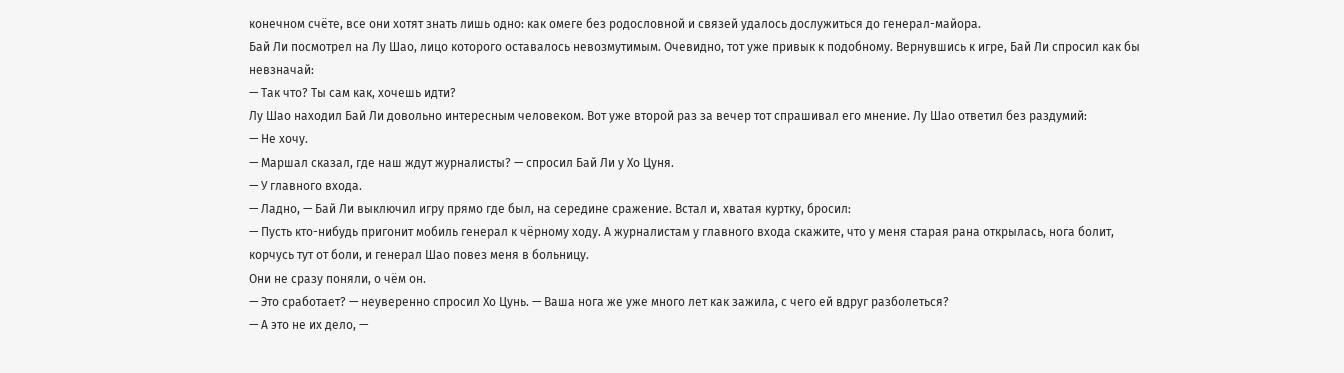конечном счёте, все они хотят знать лишь одно: как омеге без родословной и связей удалось дослужиться до генерал-майора.
Бай Ли посмотрел на Лу Шао, лицо которого оставалось невозмутимым. Очевидно, тот уже привык к подобному. Вернувшись к игре, Бай Ли спросил как бы невзначай:
— Так что? Ты сам как, хочешь идти?
Лу Шао находил Бай Ли довольно интересным человеком. Вот уже второй раз за вечер тот спрашивал его мнение. Лу Шао ответил без раздумий:
— Не хочу.
— Маршал сказал, где наш ждут журналисты? — спросил Бай Ли у Хо Цуня.
— У главного входа.
— Ладно, — Бай Ли выключил игру прямо где был, на середине сражение. Встал и, хватая куртку, бросил:
— Пусть кто-нибудь пригонит мобиль генерал к чёрному ходу. А журналистам у главного входа скажите, что у меня старая рана открылась, нога болит, корчусь тут от боли, и генерал Шао повез меня в больницу.
Они не сразу поняли, о чём он.
— Это сработает? — неуверенно спросил Хо Цунь. — Ваша нога же уже много лет как зажила, с чего ей вдруг разболеться?
— А это не их дело, —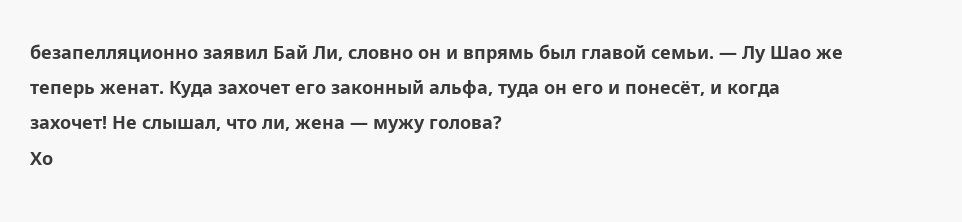безапелляционно заявил Бай Ли, словно он и впрямь был главой семьи. — Лу Шао же теперь женат. Куда захочет его законный альфа, туда он его и понесёт, и когда захочет! Не слышал, что ли, жена — мужу голова?
Хо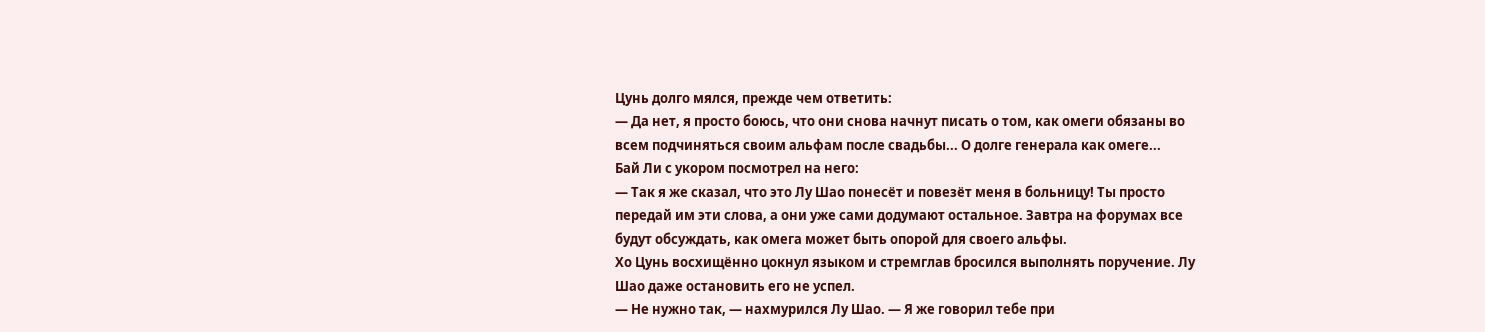Цунь долго мялся, прежде чем ответить:
— Да нет, я просто боюсь, что они снова начнут писать о том, как омеги обязаны во всем подчиняться своим альфам после свадьбы... О долге генерала как омеге...
Бай Ли с укором посмотрел на него:
— Так я же сказал, что это Лу Шао понесёт и повезёт меня в больницу! Ты просто передай им эти слова, а они уже сами додумают остальное. Завтра на форумах все будут обсуждать, как омега может быть опорой для своего альфы.
Хо Цунь восхищённо цокнул языком и стремглав бросился выполнять поручение. Лу Шао даже остановить его не успел.
— Не нужно так, — нахмурился Лу Шао. — Я же говорил тебе при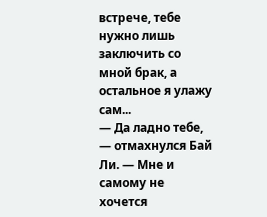встрече, тебе нужно лишь заключить со мной брак, а остальное я улажу сам...
— Да ладно тебе, — отмахнулся Бай Ли. — Мне и самому не хочется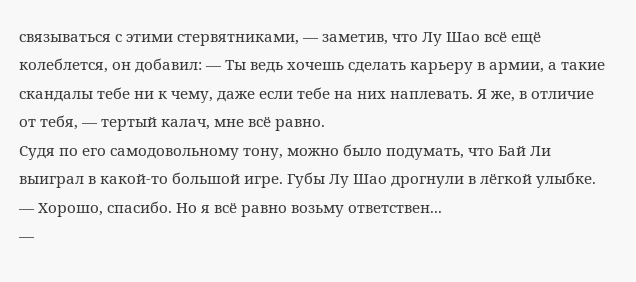связываться с этими стервятниками, — заметив, что Лу Шао всё ещё колеблется, он добавил: — Ты ведь хочешь сделать карьеру в армии, а такие скандалы тебе ни к чему, даже если тебе на них наплевать. Я же, в отличие от тебя, — тертый калач, мне всё равно.
Судя по его самодовольному тону, можно было подумать, что Бай Ли выиграл в какой-то большой игре. Губы Лу Шао дрогнули в лёгкой улыбке.
— Хорошо, спасибо. Но я всё равно возьму ответствен...
—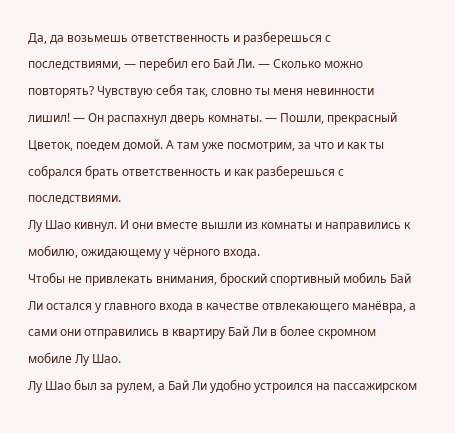Да, да возьмешь ответственность и разберешься с последствиями, — перебил его Бай Ли. — Сколько можно повторять? Чувствую себя так, словно ты меня невинности лишил! — Он распахнул дверь комнаты. — Пошли, прекрасный Цветок, поедем домой. А там уже посмотрим, за что и как ты собрался брать ответственность и как разберешься с последствиями.
Лу Шао кивнул. И они вместе вышли из комнаты и направились к мобилю, ожидающему у чёрного входа.
Чтобы не привлекать внимания, броский спортивный мобиль Бай Ли остался у главного входа в качестве отвлекающего манёвра, а сами они отправились в квартиру Бай Ли в более скромном мобиле Лу Шао.
Лу Шао был за рулем, а Бай Ли удобно устроился на пассажирском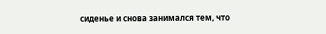сиденье и снова занимался тем, что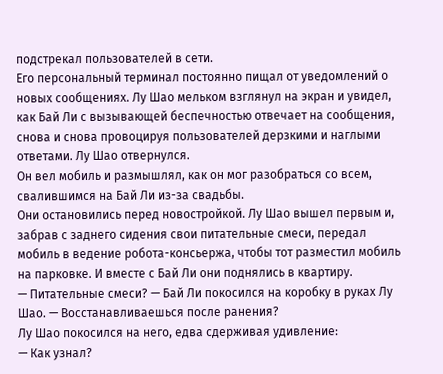подстрекал пользователей в сети.
Его персональный терминал постоянно пищал от уведомлений о новых сообщениях. Лу Шао мельком взглянул на экран и увидел, как Бай Ли с вызывающей беспечностью отвечает на сообщения, снова и снова провоцируя пользователей дерзкими и наглыми ответами. Лу Шао отвернулся.
Он вел мобиль и размышлял, как он мог разобраться со всем, свалившимся на Бай Ли из-за свадьбы.
Они остановились перед новостройкой. Лу Шао вышел первым и, забрав с заднего сидения свои питательные смеси, передал мобиль в ведение робота-консьержа, чтобы тот разместил мобиль на парковке. И вместе с Бай Ли они поднялись в квартиру.
— Питательные смеси? — Бай Ли покосился на коробку в руках Лу Шао. — Восстанавливаешься после ранения?
Лу Шао покосился на него, едва сдерживая удивление:
— Как узнал?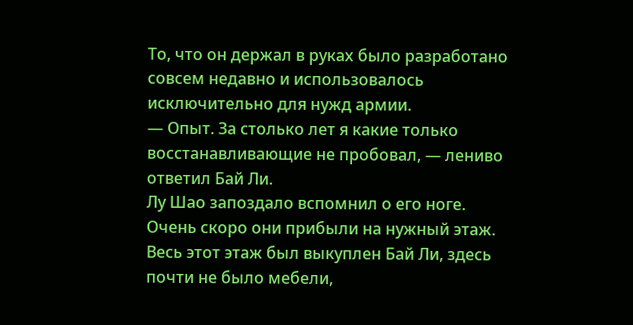То, что он держал в руках было разработано совсем недавно и использовалось исключительно для нужд армии.
— Опыт. За столько лет я какие только восстанавливающие не пробовал, — лениво ответил Бай Ли.
Лу Шао запоздало вспомнил о его ноге.
Очень скоро они прибыли на нужный этаж.
Весь этот этаж был выкуплен Бай Ли, здесь почти не было мебели,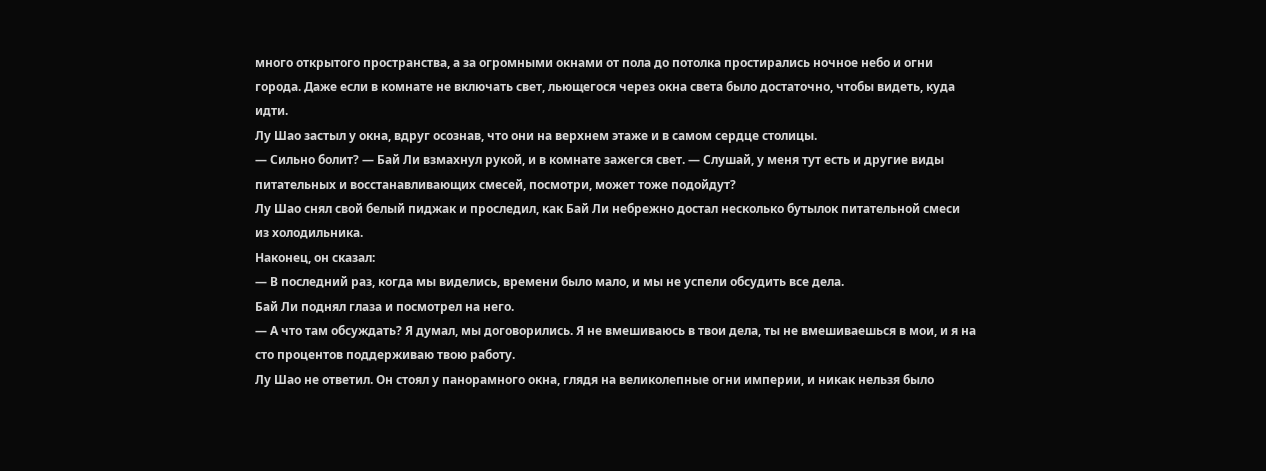много открытого пространства, а за огромными окнами от пола до потолка простирались ночное небо и огни города. Даже если в комнате не включать свет, льющегося через окна света было достаточно, чтобы видеть, куда идти.
Лу Шао застыл у окна, вдруг осознав, что они на верхнем этаже и в самом сердце столицы.
— Сильно болит? — Бай Ли взмахнул рукой, и в комнате зажегся свет. — Слушай, у меня тут есть и другие виды питательных и восстанавливающих смесей, посмотри, может тоже подойдут?
Лу Шао снял свой белый пиджак и проследил, как Бай Ли небрежно достал несколько бутылок питательной смеси из холодильника.
Наконец, он сказал:
— В последний раз, когда мы виделись, времени было мало, и мы не успели обсудить все дела.
Бай Ли поднял глаза и посмотрел на него.
— А что там обсуждать? Я думал, мы договорились. Я не вмешиваюсь в твои дела, ты не вмешиваешься в мои, и я на сто процентов поддерживаю твою работу.
Лу Шао не ответил. Он стоял у панорамного окна, глядя на великолепные огни империи, и никак нельзя было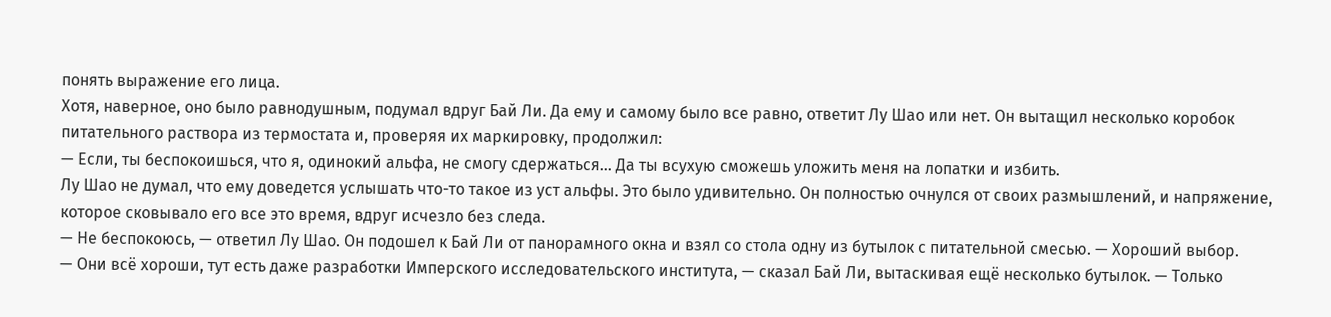понять выражение его лица.
Хотя, наверное, оно было равнодушным, подумал вдруг Бай Ли. Да ему и самому было все равно, ответит Лу Шао или нет. Он вытащил несколько коробок питательного раствора из термостата и, проверяя их маркировку, продолжил:
— Если, ты беспокоишься, что я, одинокий альфа, не смогу сдержаться... Да ты всухую сможешь уложить меня на лопатки и избить.
Лу Шао не думал, что ему доведется услышать что-то такое из уст альфы. Это было удивительно. Он полностью очнулся от своих размышлений, и напряжение, которое сковывало его все это время, вдруг исчезло без следа.
— Не беспокоюсь, — ответил Лу Шао. Он подошел к Бай Ли от панорамного окна и взял со стола одну из бутылок с питательной смесью. — Хороший выбор.
— Они всё хороши, тут есть даже разработки Имперского исследовательского института, — сказал Бай Ли, вытаскивая ещё несколько бутылок. — Только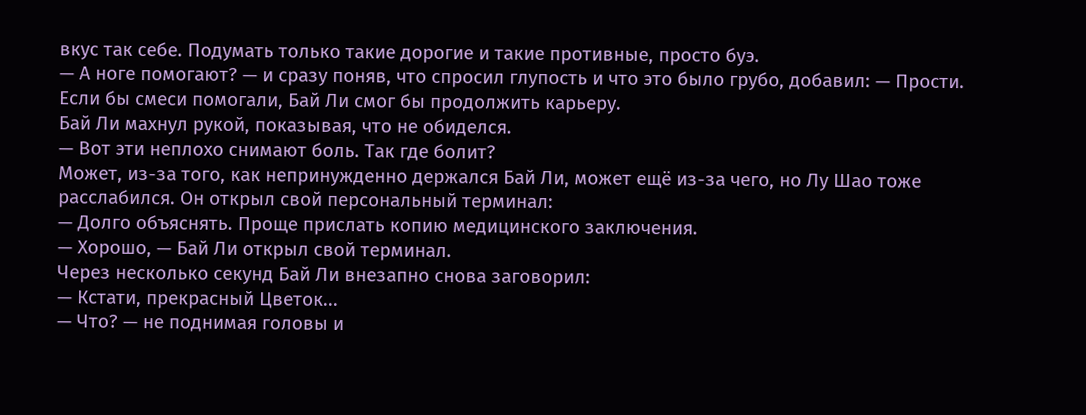вкус так себе. Подумать только такие дорогие и такие противные, просто буэ.
— А ноге помогают? — и сразу поняв, что спросил глупость и что это было грубо, добавил: — Прости.
Если бы смеси помогали, Бай Ли смог бы продолжить карьеру.
Бай Ли махнул рукой, показывая, что не обиделся.
— Вот эти неплохо снимают боль. Так где болит?
Может, из-за того, как непринужденно держался Бай Ли, может ещё из-за чего, но Лу Шао тоже расслабился. Он открыл свой персональный терминал:
— Долго объяснять. Проще прислать копию медицинского заключения.
— Хорошо, — Бай Ли открыл свой терминал.
Через несколько секунд Бай Ли внезапно снова заговорил:
— Кстати, прекрасный Цветок...
— Что? — не поднимая головы и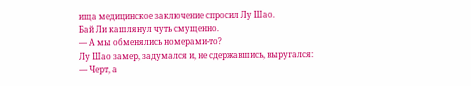ища медицинское заключение спросил Лу Шао.
Бай Ли кашлянул чуть смущенно.
— А мы обменялись номерами-то?
Лу Шао замер, задумался и, не сдержавшись, выругался:
— Черт, а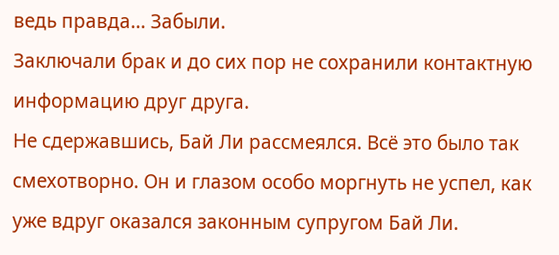ведь правда... Забыли.
Заключали брак и до сих пор не сохранили контактную информацию друг друга.
Не сдержавшись, Бай Ли рассмеялся. Всё это было так смехотворно. Он и глазом особо моргнуть не успел, как уже вдруг оказался законным супругом Бай Ли.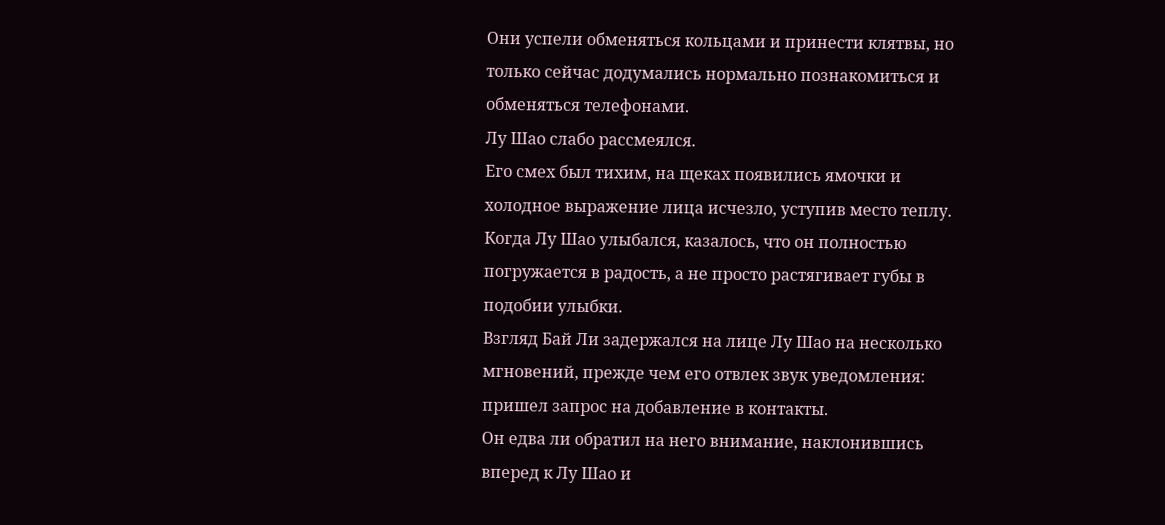Они успели обменяться кольцами и принести клятвы, но только сейчас додумались нормально познакомиться и обменяться телефонами.
Лу Шао слабо рассмеялся.
Его смех был тихим, на щеках появились ямочки и холодное выражение лица исчезло, уступив место теплу. Когда Лу Шао улыбался, казалось, что он полностью погружается в радость, а не просто растягивает губы в подобии улыбки.
Взгляд Бай Ли задержался на лице Лу Шао на несколько мгновений, прежде чем его отвлек звук уведомления: пришел запрос на добавление в контакты.
Он едва ли обратил на него внимание, наклонившись вперед к Лу Шао и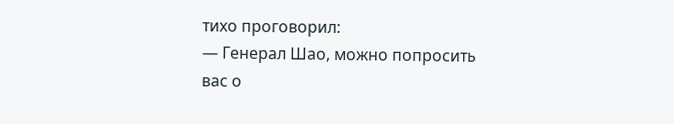тихо проговорил:
— Генерал Шао, можно попросить вас о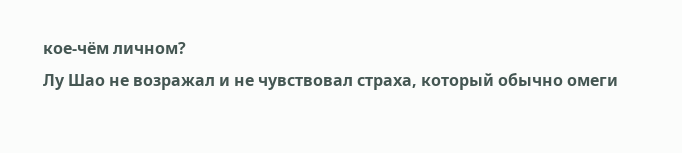кое-чём личном?
Лу Шао не возражал и не чувствовал страха, который обычно омеги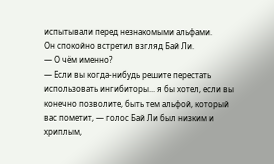испытывали перед незнакомыми альфами.
Он спокойно встретил взгляд Бай Ли.
— О чём именно?
— Если вы когда-нибудь решите перестать использовать ингибиторы... я бы хотел, если вы конечно позволите, быть тем альфой, который вас пометит, — голос Бай Ли был низким и хриплым,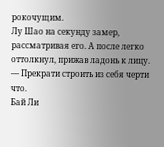рокочущим.
Лу Шао на секунду замер, рассматривая его. А после легко оттолкнул, прижав ладонь к лицу.
— Прекрати строить из себя черти что.
Бай Ли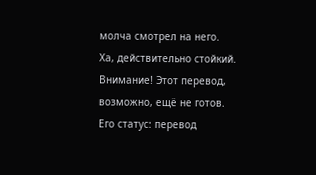молча смотрел на него.
Ха, действительно стойкий.
Внимание! Этот перевод, возможно, ещё не готов.
Его статус: перевод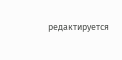редактируется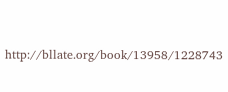http://bllate.org/book/13958/1228743